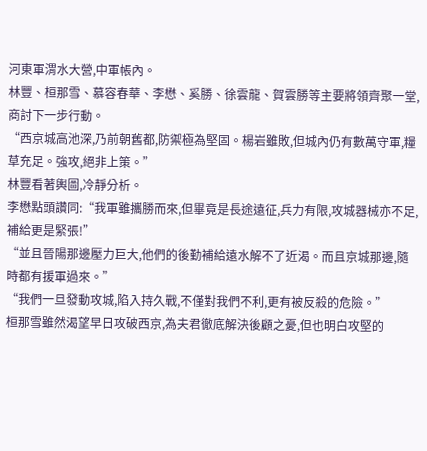河東軍渭水大營,中軍帳內。
林豐、桓那雪、慕容春華、李懋、奚勝、徐雲龍、賀雲勝等主要將領齊聚一堂,商討下一步行動。
“西京城高池深,乃前朝舊都,防禦極為堅固。楊岩雖敗,但城內仍有數萬守軍,糧草充足。強攻,絕非上策。”
林豐看著輿圖,冷靜分析。
李懋點頭讚同:“我軍雖攜勝而來,但畢竟是長途遠征,兵力有限,攻城器械亦不足,補給更是緊張!”
“並且晉陽那邊壓力巨大,他們的後勤補給遠水解不了近渴。而且京城那邊,隨時都有援軍過來。”
“我們一旦發動攻城,陷入持久戰,不僅對我們不利,更有被反殺的危險。”
桓那雪雖然渴望早日攻破西京,為夫君徹底解決後顧之憂,但也明白攻堅的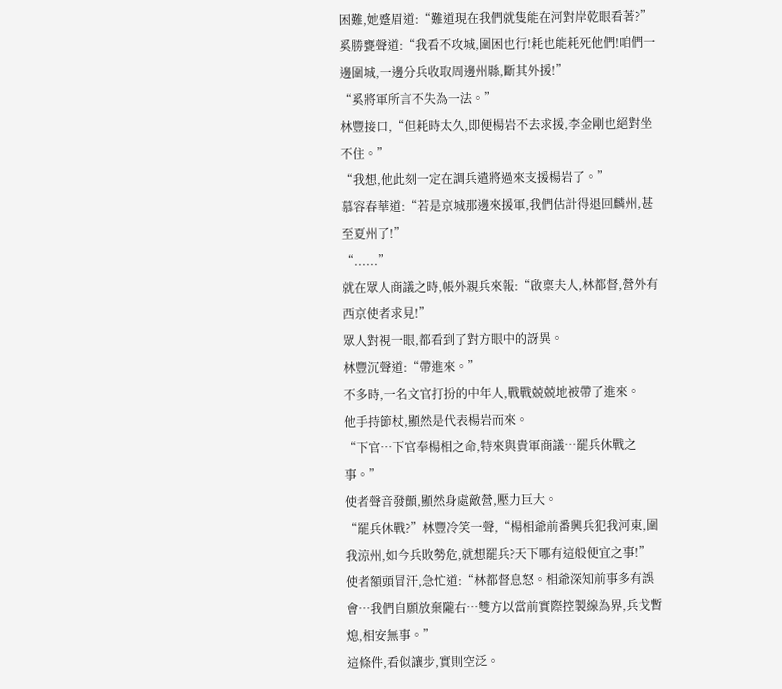困難,她蹙眉道:“難道現在我們就隻能在河對岸乾眼看著?”
奚勝甕聲道:“我看不攻城,圍困也行!耗也能耗死他們!咱們一邊圍城,一邊分兵收取周邊州縣,斷其外援!”
“奚將軍所言不失為一法。”
林豐接口,“但耗時太久,即便楊岩不去求援,李金剛也絕對坐不住。”
“我想,他此刻一定在調兵遣將過來支援楊岩了。”
慕容春華道:“若是京城那邊來援軍,我們估計得退回麟州,甚至夏州了!”
“......”
就在眾人商議之時,帳外親兵來報:“啟稟夫人,林都督,營外有西京使者求見!”
眾人對視一眼,都看到了對方眼中的訝異。
林豐沉聲道:“帶進來。”
不多時,一名文官打扮的中年人,戰戰兢兢地被帶了進來。
他手持節杖,顯然是代表楊岩而來。
“下官…下官奉楊相之命,特來與貴軍商議…罷兵休戰之事。”
使者聲音發顫,顯然身處敵營,壓力巨大。
“罷兵休戰?”林豐冷笑一聲,“楊相爺前番興兵犯我河東,圍我涼州,如今兵敗勢危,就想罷兵?天下哪有這般便宜之事!”
使者額頭冒汗,急忙道:“林都督息怒。相爺深知前事多有誤會…我們自願放棄隴右…雙方以當前實際控製線為界,兵戈暫熄,相安無事。”
這條件,看似讓步,實則空泛。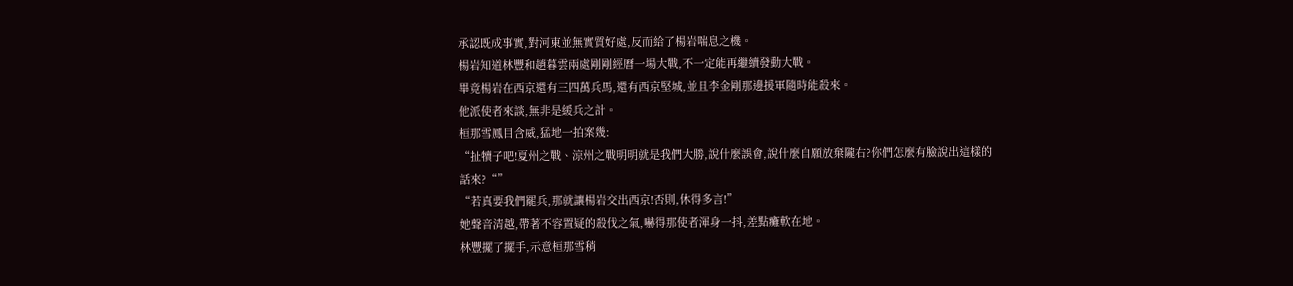承認既成事實,對河東並無實質好處,反而給了楊岩喘息之機。
楊岩知道林豐和趙暮雲兩處剛剛經曆一場大戰,不一定能再繼續發動大戰。
畢竟楊岩在西京還有三四萬兵馬,還有西京堅城,並且李金剛那邊援軍隨時能殺來。
他派使者來談,無非是緩兵之計。
桓那雪鳳目含威,猛地一拍案幾:
“扯犢子吧!夏州之戰、涼州之戰明明就是我們大勝,說什麼誤會,說什麼自願放棄隴右?你們怎麼有臉說出這樣的話來?“”
“若真要我們罷兵,那就讓楊岩交出西京!否則,休得多言!”
她聲音清越,帶著不容置疑的殺伐之氣,嚇得那使者渾身一抖,差點癱軟在地。
林豐擺了擺手,示意桓那雪稍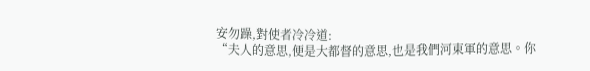安勿躁,對使者冷冷道:
“夫人的意思,便是大都督的意思,也是我們河東軍的意思。你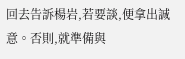回去告訴楊岩,若要談,便拿出誠意。否則,就準備與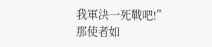我軍決一死戰吧!”
那使者如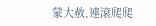蒙大赦,連滾爬爬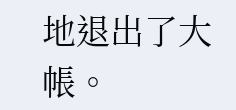地退出了大帳。